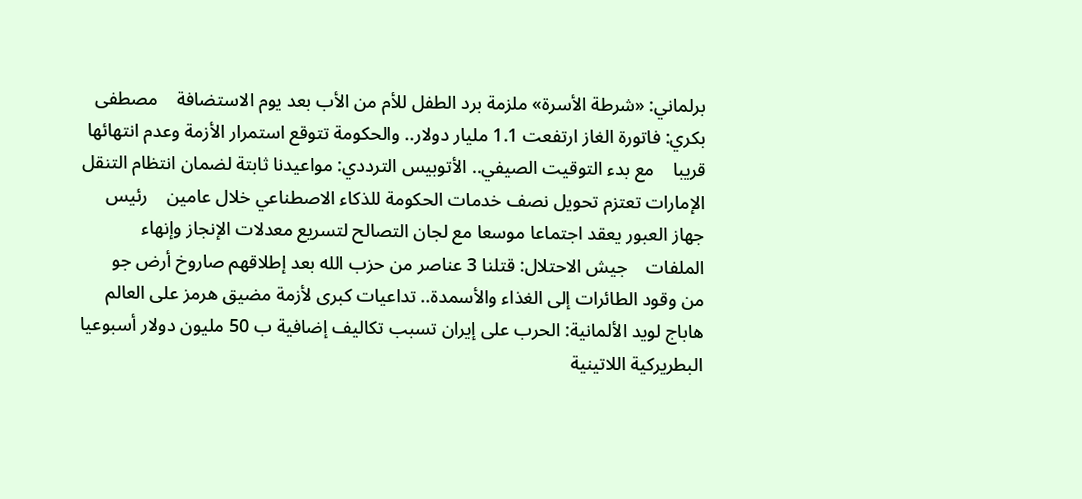برلماني: «شرطة الأسرة» ملزمة برد الطفل للأم من الأب بعد يوم الاستضافة    مصطفى بكري: فاتورة الغاز ارتفعت 1.1 مليار دولار.. والحكومة تتوقع استمرار الأزمة وعدم انتهائها قريبا    مع بدء التوقيت الصيفي.. الأتوبيس الترددي: مواعيدنا ثابتة لضمان انتظام التنقل    الإمارات تعتزم تحويل نصف خدمات الحكومة للذكاء الاصطناعي خلال عامين    رئيس جهاز العبور يعقد اجتماعا موسعا مع لجان التصالح لتسريع معدلات الإنجاز وإنهاء الملفات    جيش الاحتلال: قتلنا 3 عناصر من حزب الله بعد إطلاقهم صاروخ أرض جو    من وقود الطائرات إلى الغذاء والأسمدة.. تداعيات كبرى لأزمة مضيق هرمز على العالم    هاباج لويد الألمانية: الحرب على إيران تسبب تكاليف إضافية ب 50 مليون دولار أسبوعيا    البطريركية اللاتينية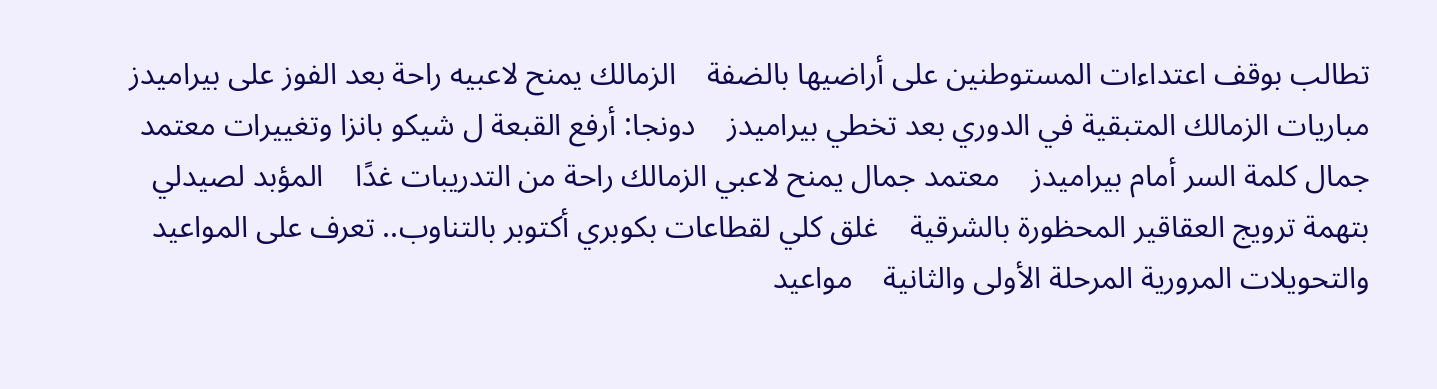تطالب بوقف اعتداءات المستوطنين على أراضيها بالضفة    الزمالك يمنح لاعبيه راحة بعد الفوز على بيراميدز    مباريات الزمالك المتبقية في الدوري بعد تخطي بيراميدز    دونجا: أرفع القبعة ل شيكو بانزا وتغييرات معتمد جمال كلمة السر أمام بيراميدز    معتمد جمال يمنح لاعبي الزمالك راحة من التدريبات غدًا    المؤبد لصيدلي بتهمة ترويج العقاقير المحظورة بالشرقية    غلق كلي لقطاعات بكوبري أكتوبر بالتناوب.. تعرف على المواعيد والتحويلات المرورية المرحلة الأولى والثانية    مواعيد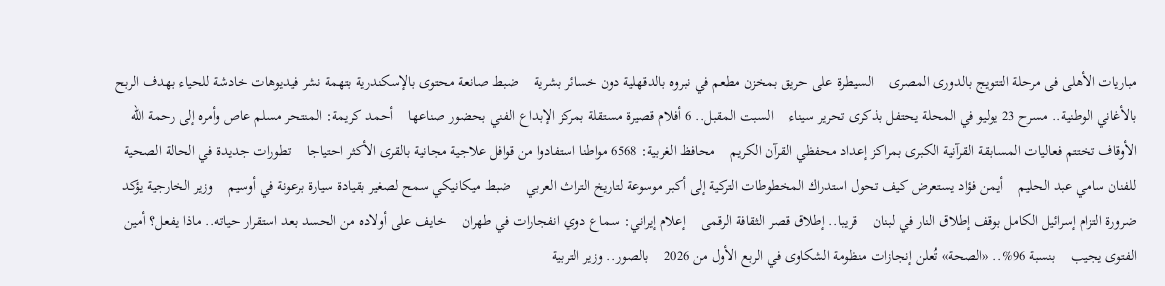مباريات الأهلى فى مرحلة التتويج بالدورى المصرى    السيطرة على حريق بمخزن مطعم في نبروه بالدقهلية دون خسائر بشرية    ضبط صانعة محتوى بالإسكندرية بتهمة نشر فيديوهات خادشة للحياء بهدف الربح    بالأغاني الوطنية.. مسرح 23 يوليو في المحلة يحتفل بذكرى تحرير سيناء    السبت المقبل.. 6 أفلام قصيرة مستقلة بمركز الإبداع الفني بحضور صناعها    أحمد كريمة: المنتحر مسلم عاص وأمره إلى رحمة الله    الأوقاف تختتم فعاليات المسابقة القرآنية الكبرى بمراكز إعداد محفظي القرآن الكريم    محافظ الغربية: 6568 مواطنا استفادوا من قوافل علاجية مجانية بالقرى الأكثر احتياجا    تطورات جديدة في الحالة الصحية للفنان سامي عبد الحليم    أيمن فؤاد يستعرض كيف تحول استدراك المخطوطات التركية إلى أكبر موسوعة لتاريخ التراث العربي    ضبط ميكانيكي سمح لصغير بقيادة سيارة برعونة في أوسيم    وزير الخارجية يؤكد ضرورة التزام إسرائيل الكامل بوقف إطلاق النار في لبنان    قريبا.. إطلاق قصر الثقافة الرقمى    إعلام إيراني: سماع دوي انفجارات في طهران    خايف على أولاده من الحسد بعد استقرار حياته.. ماذا يفعل؟ أمين الفتوى يجيب    بنسبة 96%.. «الصحة» تُعلن إنجازات منظومة الشكاوى في الربع الأول من 2026    بالصور.. وزير التربية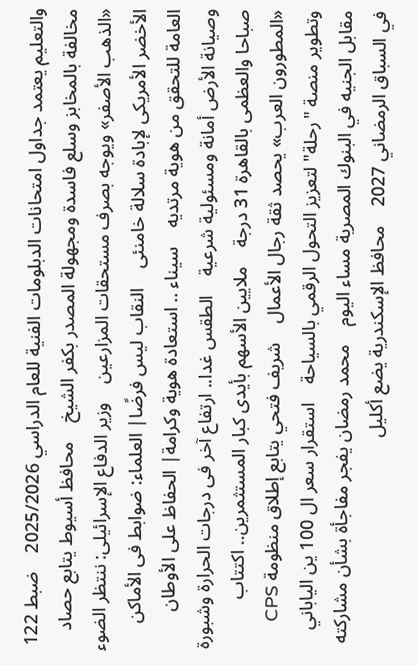والتعليم يعتمد جداول امتحانات الدبلومات الفنية للعام الدراسي 2025/2026    ضبط 122 مخالفة بالمخابز وسلع فاسدة ومجهولة المصدر بكفر الشيخ    محافظ أسيوط يتابع حصاد «الذهب الأصفر» ويوجه بصرف مستحقات المزارعين    وزير الدفاع الإسرائيلى: ننتظر الضوء الأخضر الأمريكى لإبادة سلالة خامنئى    النقاب ليس فرضًا| العلماء: ضوابط فى الأماكن العامة للتحقق من هوية مرتديه    سيناء .. استعادة هوية وكرامة| الحفاظ على الأوطان وصيانة الأرض أمانة ومسئولية شرعية    الطقس غدا.. ارتفاع آخر فى درجات الحرارة وشبورة صباحا والعظمى بالقاهرة 31 درجة    ملايين الأسهم بأيدى كبار المستثمرين.. اكتتاب «المطورون العرب» يحصد ثقة رجال الأعمال    شريف فتحي يتابع إطلاق منظومة CPS وتطوير منصة "رحلة" لتعزيز التحول الرقمي بالسياحة    استقرار سعر ال 100 ين الياباني مقابل الجنيه في البنوك المصرية مساء اليوم    محمد رمضان يفجر مفاجأة بشأن مشاركته في السباق الرمضاني 2027    محافظ الإسكندرية يضع أكليل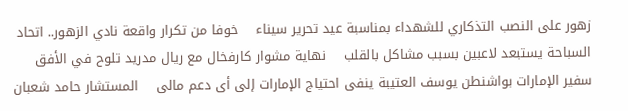زهور على النصب التذكاري للشهداء بمناسبة عيد تحرير سيناء    خوفا من تكرار واقعة نادي الزهور.. اتحاد السباحة يستبعد لاعبين بسبب مشاكل بالقلب    نهاية مشوار كارفخال مع ريال مدريد تلوح في الأفق    سفير الإمارات بواشنطن يوسف العتيبة ينفى احتياج الإمارات إلى أى دعم مالى    المستشار حامد شعبان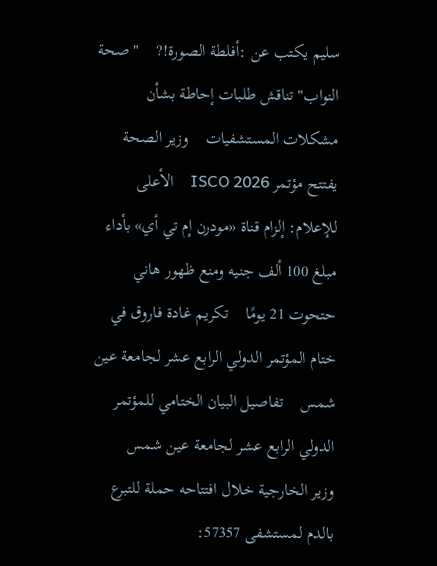سليم يكتب عن :أفلطة الصورة!?    "صحة النواب" تناقش طلبات إحاطة بشأن مشكلات المستشفيات    وزير الصحة يفتتح مؤتمر ISCO 2026    الأعلى للإعلام: إلزام قناة «مودرن إم تي أي» بأداء مبلغ 100 ألف جنيه ومنع ظهور هاني حتحوت 21 يومًا    تكريم غادة فاروق في ختام المؤتمر الدولي الرابع عشر لجامعة عين شمس    تفاصيل البيان الختامي للمؤتمر الدولي الرابع عشر لجامعة عين شمس    وزير الخارجية خلال افتتاحه حملة للتبرع بالدم لمستشفى 57357: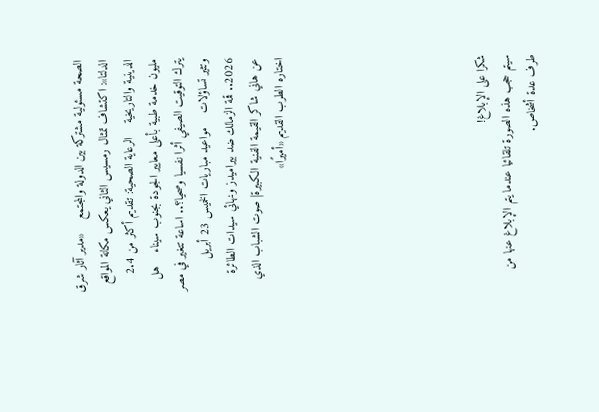الصحة مسئولية مشتركة بين الدولة والمجتمع    «مدير آثار شرق الدلتا»: اكتشاف تمثال رمسيس الثاني يعكس مكانة المواقع الدينية والتاريخية    الرعاية الصحية: تقديم أكثر من 2.4 مليون خدمة طبية بأعلى معايير الجودة بجنوب سيناء    هل يترك التوقيت الصيفي أثرا نفسيا وصحيا؟.. اساعة تتغير في مصر وتثير تساؤلات    مواعيد مباريات الخميس 23 أبريل 2026.. قمة الزمالك ضد بيراميدز ونهائي سيدات الطائرة    عن هاني شاكر القيمة الفنية الكبيرة| صوت الشباب الذي اختاره الطرب القديم «أميرًا»







شكرا على الإبلاغ!
سيتم حجب هذه الصورة تلقائيا عندما يتم الإبلاغ عنها من طرف عدة أشخاص.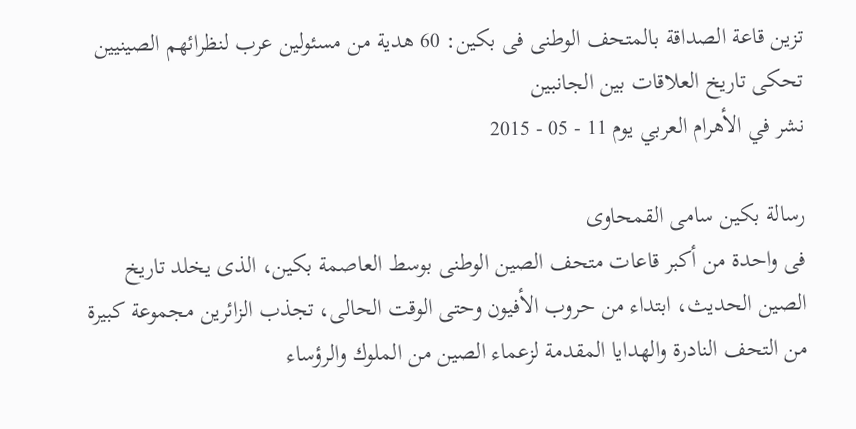تزين قاعة الصداقة بالمتحف الوطنى فى بكين: 60 هدية من مسئولين عرب لنظرائهم الصينيين تحكى تاريخ العلاقات بين الجانبين
نشر في الأهرام العربي يوم 11 - 05 - 2015

رسالة بكين سامى القمحاوى
فى واحدة من أكبر قاعات متحف الصين الوطنى بوسط العاصمة بكين، الذى يخلد تاريخ الصين الحديث، ابتداء من حروب الأفيون وحتى الوقت الحالى، تجذب الزائرين مجموعة كبيرة من التحف النادرة والهدايا المقدمة لزعماء الصين من الملوك والرؤساء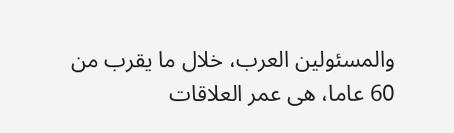والمسئولين العرب، خلال ما يقرب من 60 عاما، هى عمر العلاقات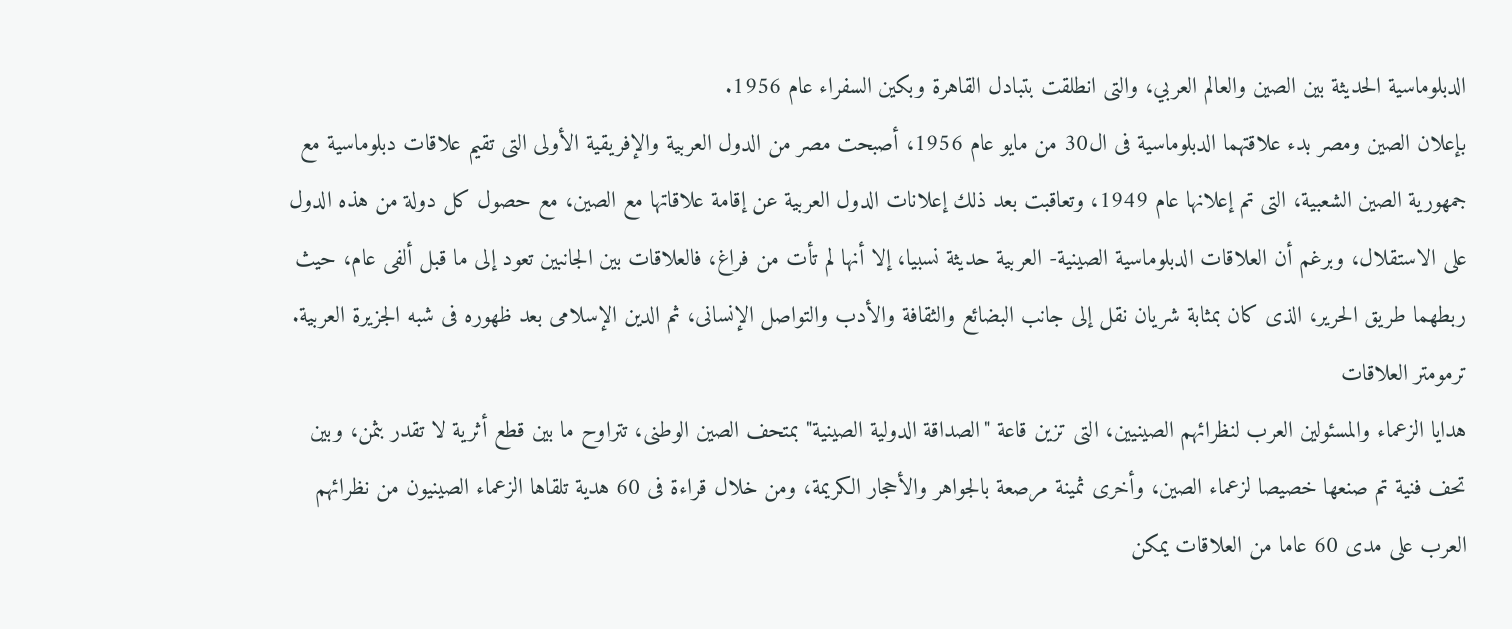الدبلوماسية الحديثة بين الصين والعالم العربي، والتى انطلقت بتبادل القاهرة وبكين السفراء عام 1956.
بإعلان الصين ومصر بدء علاقتهما الدبلوماسية فى ال30 من مايو عام 1956، أصبحت مصر من الدول العربية والإفريقية الأولى التى تقيم علاقات دبلوماسية مع جمهورية الصين الشعبية، التى تم إعلانها عام 1949، وتعاقبت بعد ذلك إعلانات الدول العربية عن إقامة علاقاتها مع الصين، مع حصول كل دولة من هذه الدول على الاستقلال، وبرغم أن العلاقات الدبلوماسية الصينية- العربية حديثة نسبيا، إلا أنها لم تأت من فراغ، فالعلاقات بين الجانبين تعود إلى ما قبل ألفى عام، حيث ربطهما طريق الحرير، الذى كان بمثابة شريان نقل إلى جانب البضائع والثقافة والأدب والتواصل الإنسانى، ثم الدين الإسلامى بعد ظهوره فى شبه الجزيرة العربية.
ترمومتر العلاقات
هدايا الزعماء والمسئولين العرب لنظرائهم الصينيين، التى تزين قاعة "الصداقة الدولية الصينية" بمتحف الصين الوطنى، تتراوح ما بين قطع أثرية لا تقدر بثمن، وبين تحف فنية تم صنعها خصيصا لزعماء الصين، وأخرى ثمينة مرصعة بالجواهر والأحجار الكريمة، ومن خلال قراءة فى 60 هدية تلقاها الزعماء الصينيون من نظرائهم العرب على مدى 60 عاما من العلاقات يمكن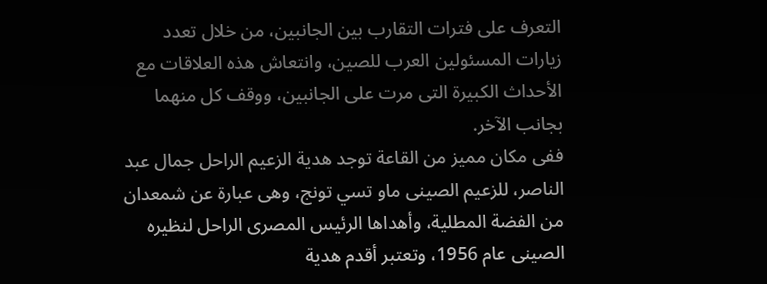التعرف على فترات التقارب بين الجانبين، من خلال تعدد زيارات المسئولين العرب للصين، وانتعاش هذه العلاقات مع الأحداث الكبيرة التى مرت على الجانبين، ووقف كل منهما بجانب الآخر.
ففى مكان مميز من القاعة توجد هدية الزعيم الراحل جمال عبد الناصر، للزعيم الصينى ماو تسي تونج، وهى عبارة عن شمعدان من الفضة المطلية، وأهداها الرئيس المصرى الراحل لنظيره الصينى عام 1956، وتعتبر أقدم هدية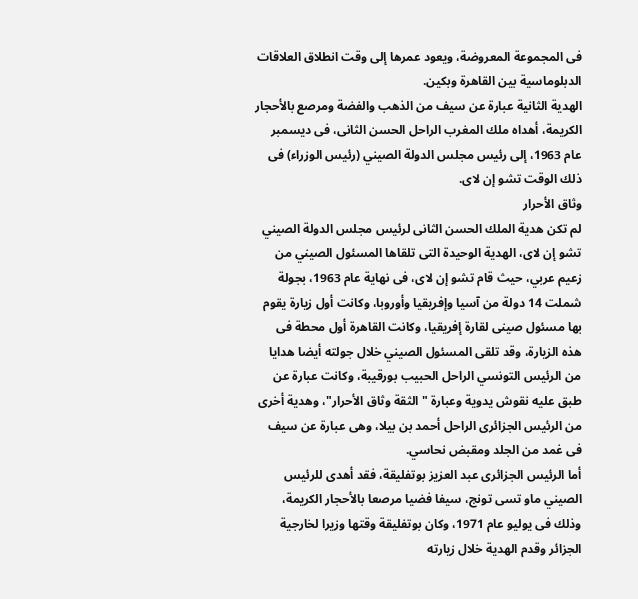فى المجموعة المعروضة، ويعود عمرها إلى وقت انطلاق العلاقات الدبلوماسية بين القاهرة وبكين.
الهدية الثانية عبارة عن سيف من الذهب والفضة ومرصع بالأحجار الكريمة، أهداه ملك المغرب الراحل الحسن الثانى، فى ديسمبر عام 1963، إلى رئيس مجلس الدولة الصيني (رئيس الوزراء) فى ذلك الوقت تشو إن لاى.
وثاق الأحرار
لم تكن هدية الملك الحسن الثانى لرئيس مجلس الدولة الصيني تشو إن لاى، الهدية الوحيدة التى تلقاها المسئول الصيني من زعيم عربي، حيث قام تشو إن لاى، فى نهاية عام 1963، بجولة شملت 14 دولة من آسيا وإفريقيا وأوروبا، وكانت أول زيارة يقوم بها مسئول صينى لقارة إفريقيا، وكانت القاهرة أول محطة فى هذه الزيارة، وقد تلقى المسئول الصيني خلال جولته أيضا هدايا من الرئيس التونسي الراحل الحبيب بورقيبة، وكانت عبارة عن طبق عليه نقوش يدوية وعبارة "الثقة وثاق الأحرار"، وهدية أخرى من الرئيس الجزائرى الراحل أحمد بن بيلا، وهى عبارة عن سيف فى غمد من الجلد ومقبض نحاسي.
أما الرئيس الجزائرى عبد العزيز بوتفليقة، فقد أهدى للرئيس الصيني ماو تسى تونج، سيفا فضيا مرصعا بالأحجار الكريمة، وذلك فى يوليو عام 1971، وكان بوتفليقة وقتها وزيرا لخارجية الجزائر وقدم الهدية خلال زيارته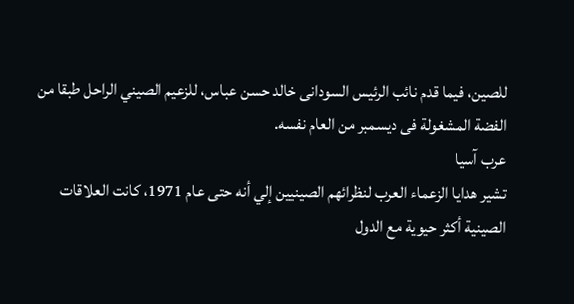للصين، فيما قدم نائب الرئيس السودانى خالد حسن عباس، للزعيم الصيني الراحل طبقا من الفضة المشغولة فى ديسمبر من العام نفسه.
عرب آسيا
تشير هدايا الزعماء العرب لنظرائهم الصينيين إلي أنه حتى عام 1971، كانت العلاقات الصينية أكثر حيوية مع الدول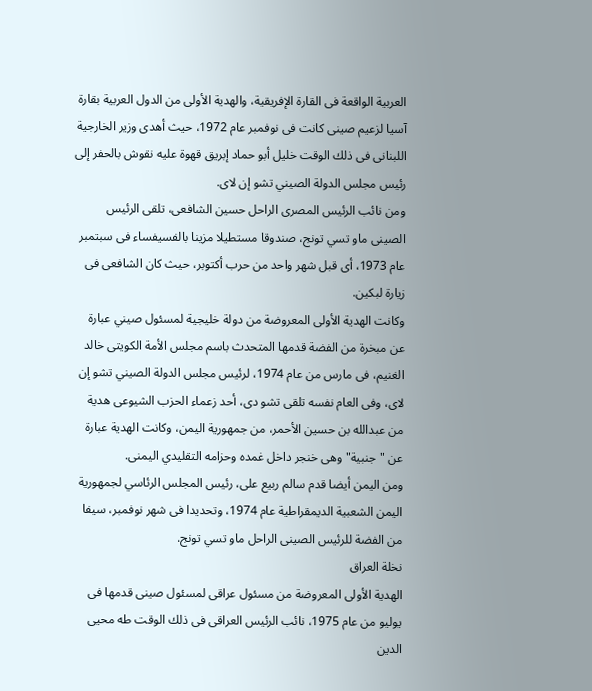العربية الواقعة فى القارة الإفريقية، والهدية الأولى من الدول العربية بقارة آسيا لزعيم صينى كانت فى نوفمبر عام 1972، حيث أهدى وزير الخارجية اللبنانى فى ذلك الوقت خليل أبو حماد إبريق قهوة عليه نقوش بالحفر إلى رئيس مجلس الدولة الصيني تشو إن لاى.
ومن نائب الرئيس المصرى الراحل حسين الشافعى، تلقى الرئيس الصينى ماو تسي تونج، صندوقا مستطيلا مزينا بالفسيفساء فى سبتمبر عام 1973، أى قبل شهر واحد من حرب أكتوبر، حيث كان الشافعى فى زيارة لبكين.
وكانت الهدية الأولى المعروضة من دولة خليجية لمسئول صيني عبارة عن مبخرة من الفضة قدمها المتحدث باسم مجلس الأمة الكويتى خالد الغنيم، فى مارس من عام 1974، لرئيس مجلس الدولة الصيني تشو إن لاى، وفى العام نفسه تلقى تشو دى، أحد زعماء الحزب الشيوعى هدية من عبدالله بن حسين الأحمر، من جمهورية اليمن، وكانت الهدية عبارة عن "جنبية" وهى خنجر داخل غمده وحزامه التقليدي اليمنى.
ومن اليمن أيضا قدم سالم ربيع على، رئيس المجلس الرئاسي لجمهورية اليمن الشعبية الديمقراطية عام 1974، وتحديدا فى شهر نوفمبر، سيفا من الفضة للرئيس الصينى الراحل ماو تسي تونج.
نخلة العراق
الهدية الأولى المعروضة من مسئول عراقى لمسئول صينى قدمها فى يوليو من عام 1975، نائب الرئيس العراقى فى ذلك الوقت طه محيى الدين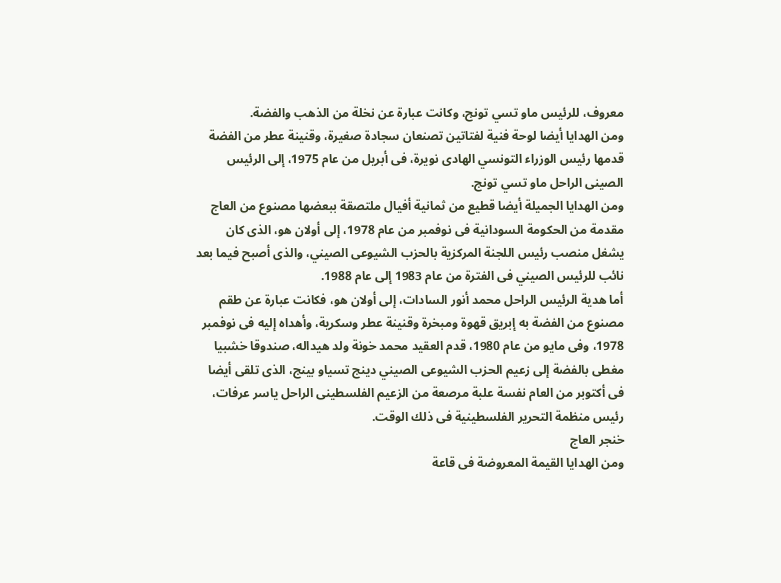معروف، للرئيس ماو تسي تونج، وكانت عبارة عن نخلة من الذهب والفضة.
ومن الهدايا أيضا لوحة فنية لفتاتين تصنعان سجادة صغيرة، وقنينة عطر من الفضة قدمها رئيس الوزراء التونسي الهادى نويرة، فى أبريل من عام 1975، إلى الرئيس الصينى الراحل ماو تسي تونج.
ومن الهدايا الجميلة أيضا قطيع من ثمانية أفيال ملتصقة ببعضها مصنوع من العاج مقدمة من الحكومة السودانية فى نوفمبر من عام 1978، إلى أولان هو، الذى كان يشغل منصب رئيس اللجنة المركزية بالحزب الشيوعى الصيني، والذى أصبح فيما بعد نائب للرئيس الصيني فى الفترة من عام 1983 إلى عام 1988.
أما هدية الرئيس الراحل محمد أنور السادات، إلى أولان هو، فكانت عبارة عن طقم مصنوع من الفضة به إبريق قهوة ومبخرة وقنينة عطر وسكرية، وأهداه إليه فى نوفمبر 1978، وفى مايو من عام 1980، قدم العقيد محمد خونة ولد هيداله، صندوقا خشبيا مغطى بالفضة إلى زعيم الحزب الشيوعى الصيني دينج تسياو بينج، الذى تلقى أيضا فى أكتوبر من العام نفسة علبة مرصعة من الزعيم الفلسطينى الراحل ياسر عرفات، رئيس منظمة التحرير الفلسطينية فى ذلك الوقت.
خنجر العاج
ومن الهدايا القيمة المعروضة فى قاعة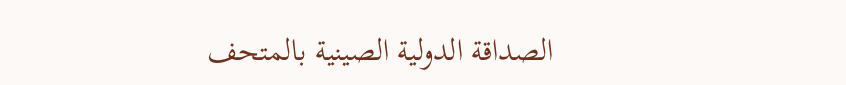الصداقة الدولية الصينية بالمتحف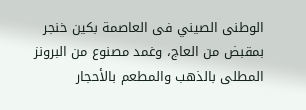الوطنى الصيني فى العاصمة بكين خنجر بمقبض من العاج، وغمد مصنوع من البرونز المطلى بالذهب والمطعم بالأحجار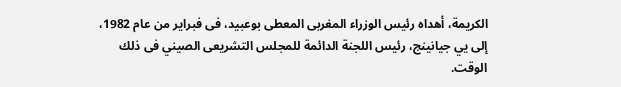الكريمة، أهداه رئيس الوزراء المغربى المعطى بوعبيد، فى فبراير من عام 1982، إلى يي جيانينج، رئيس اللجنة الدائمة للمجلس التشريعى الصيني فى ذلك الوقت.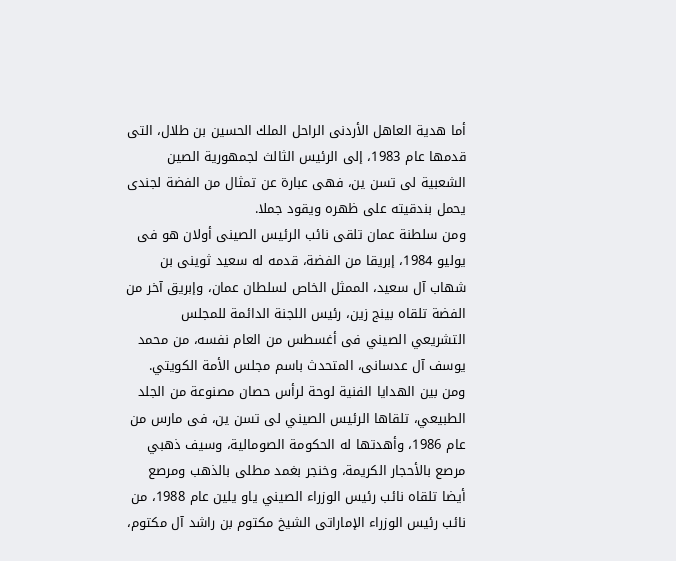أما هدية العاهل الأردنى الراحل الملك الحسين بن طلال، التى قدمها عام 1983، إلى الرئيس الثالث لجمهورية الصين الشعبية لى تسن ين، فهى عبارة عن تمثال من الفضة لجندى يحمل بندقيته على ظهره ويقود جملا.
ومن سلطنة عمان تلقى نائب الرئيس الصينى أولان هو فى يوليو 1984، إبريقا من الفضة، قدمه له سعيد ثوينى بن شهاب آل سعيد، الممثل الخاص لسلطان عمان، وإبريق آخر من الفضة تلقاه بينج زين، رئيس اللجنة الدائمة للمجلس التشريعي الصيني فى أغسطس من العام نفسه، من محمد يوسف آل عدسانى، المتحدث باسم مجلس الأمة الكويتي.
ومن بين الهدايا الفنية لوحة لرأس حصان مصنوعة من الجلد الطبيعي، تلقاها الرئيس الصيني لى تسن ين، فى مارس من عام 1986، وأهدتها له الحكومة الصومالية، وسيف ذهبي مرصع بالأحجار الكريمة، وخنجر بغمد مطلى بالذهب ومرصع أيضا تلقاه نائب رئيس الوزراء الصيني ياو يلين عام 1988، من نائب رئيس الوزراء الإماراتى الشيخ مكتوم بن راشد آل مكتوم،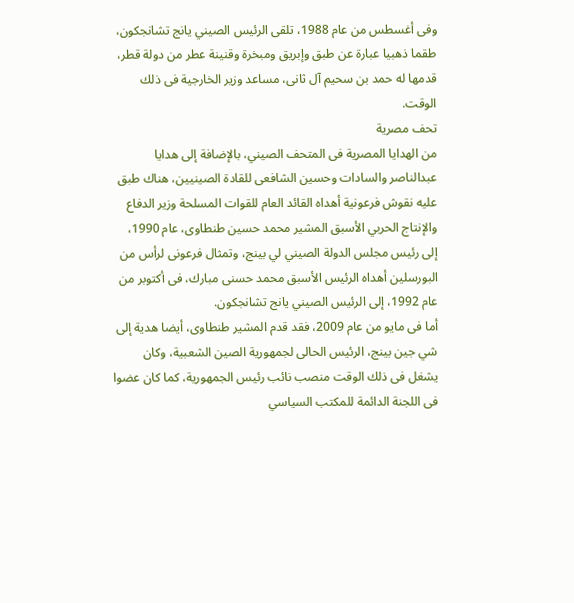وفى أغسطس من عام 1988، تلقى الرئيس الصيني يانج تشانجكون، طقما ذهبيا عبارة عن طبق وإبريق ومبخرة وقنينة عطر من دولة قطر، قدمها له حمد بن سحيم آل ثانى، مساعد وزير الخارجية فى ذلك الوقت.
تحف مصرية
من الهدايا المصرية فى المتحف الصيني، بالإضافة إلى هدايا عبدالناصر والسادات وحسين الشافعى للقادة الصينيين، هناك طبق عليه نقوش فرعونية أهداه القائد العام للقوات المسلحة وزير الدفاع والإنتاج الحربي الأسبق المشير محمد حسين طنطاوى، عام 1990، إلى رئيس مجلس الدولة الصيني لي بينج، وتمثال فرعونى لرأس من البورسلين أهداه الرئيس الأسبق محمد حسنى مبارك، فى أكتوبر من عام 1992، إلى الرئيس الصيني يانج تشانجكون.
أما فى مايو من عام 2009، فقد قدم المشير طنطاوى، أيضا هدية إلى شي جين بينج، الرئيس الحالى لجمهورية الصين الشعبية، وكان يشغل فى ذلك الوقت منصب نائب رئيس الجمهورية، كما كان عضوا فى اللجنة الدائمة للمكتب السياسي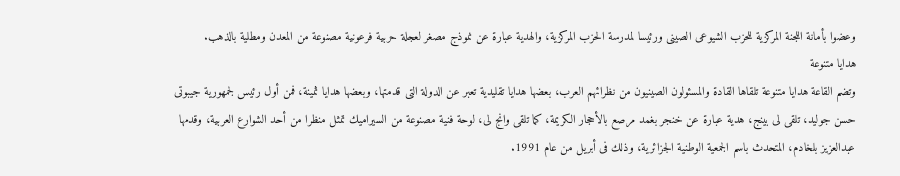وعضوا بأمانة اللجنة المركزية للحزب الشيوعى الصينى ورئيسا لمدرسة الحزب المركزية، والهدية عبارة عن نموذج مصغر لعجلة حربية فرعونية مصنوعة من المعدن ومطلية بالذهب.
هدايا متنوعة
وتضم القاعة هدايا متنوعة تلقاها القادة والمسئولون الصينيون من نظرائهم العرب، بعضها هدايا تقليدية تعبر عن الدولة التى قدمتها، وبعضها هدايا ثمينة، فمن أول رئيس لجمهورية جيبوتى حسن جوليد، تلقى لى بينج، هدية عبارة عن خنجر بغمد مرصع بالأحجار الكريمة، كما تلقى وانج لى، لوحة فنية مصنوعة من السيراميك تمثل منظرا من أحد الشوارع العربية، وقدمها عبدالعزيز بلخادم، المتحدث باسم الجمعية الوطنية الجزائرية، وذلك فى أبريل من عام 1991.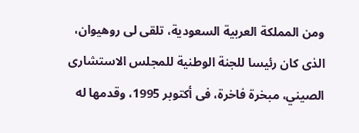ومن المملكة العربية السعودية، تلقى لى روهيوان، الذى كان رئيسا للجنة الوطنية للمجلس الاستشارى الصيني، مبخرة فاخرة، فى أكتوبر 1995، وقدمها له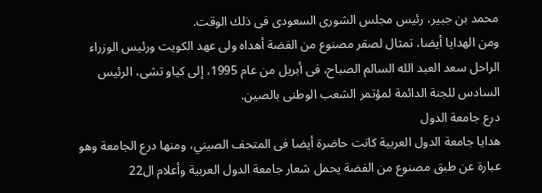محمد بن جبير، رئيس مجلس الشورى السعودى فى ذلك الوقت.
ومن الهدايا أيضا، تمثال لصقر مصنوع من الفضة أهداه ولى عهد الكويت ورئيس الوزراء الراحل سعد العبد الله السالم الصباح، فى أبريل من عام 1995، إلى كياو تشى، الرئيس السادس للجنة الدائمة لمؤتمر الشعب الوطنى بالصين.
درع جامعة الدول
هدايا جامعة الدول العربية كانت حاضرة أيضا فى المتحف الصيني، ومنها درع الجامعة وهو عبارة عن طبق مصنوع من الفضة يحمل شعار جامعة الدول العربية وأعلام ال22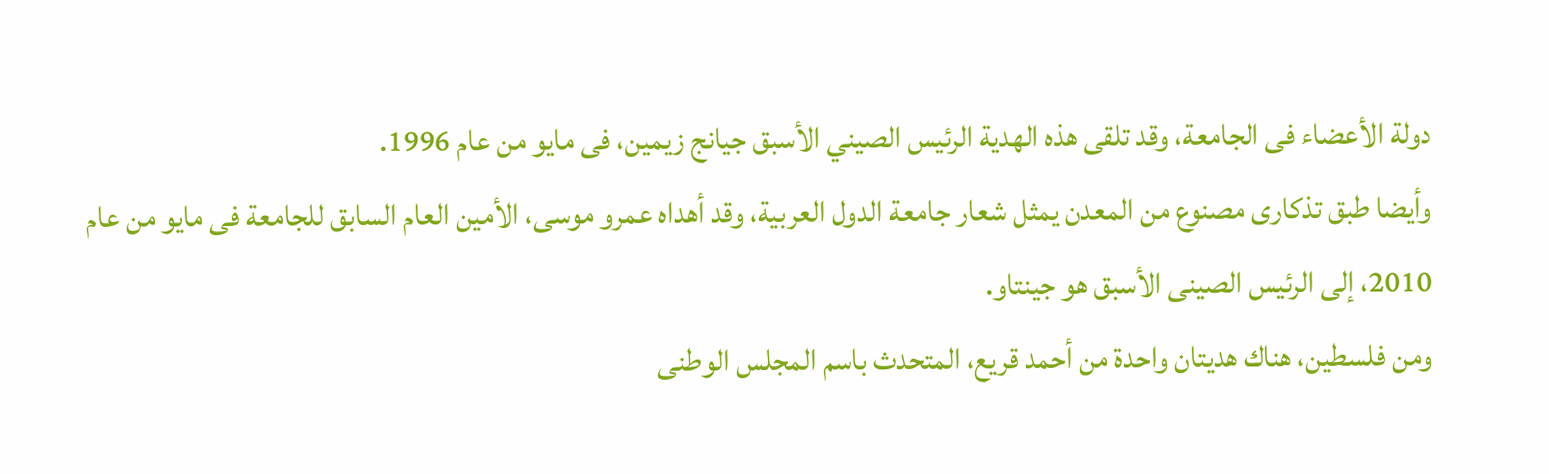دولة الأعضاء فى الجامعة، وقد تلقى هذه الهدية الرئيس الصيني الأسبق جيانج زيمين، فى مايو من عام 1996.
وأيضا طبق تذكارى مصنوع من المعدن يمثل شعار جامعة الدول العربية، وقد أهداه عمرو موسى، الأمين العام السابق للجامعة فى مايو من عام 2010، إلى الرئيس الصينى الأسبق هو جينتاو.
ومن فلسطين، هناك هديتان واحدة من أحمد قريع، المتحدث باسم المجلس الوطنى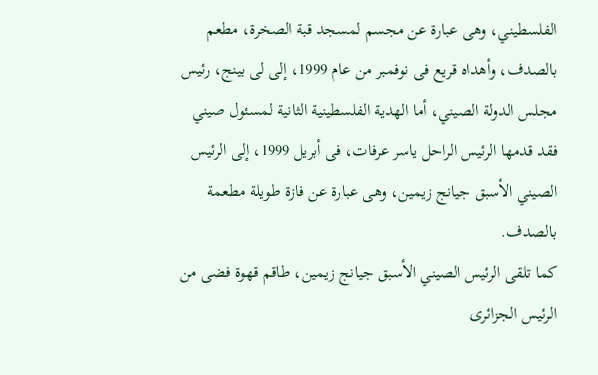الفلسطيني، وهى عبارة عن مجسم لمسجد قبة الصخرة، مطعم بالصدف، وأهداه قريع فى نوفمبر من عام 1999، إلى لى بينج، رئيس مجلس الدولة الصيني، أما الهدية الفلسطينية الثانية لمسئول صيني فقد قدمها الرئيس الراحل ياسر عرفات، فى أبريل 1999، إلى الرئيس الصيني الأسبق جيانج زيمين، وهى عبارة عن فازة طويلة مطعمة بالصدف.
كما تلقى الرئيس الصيني الأسبق جيانج زيمين، طاقم قهوة فضى من الرئيس الجزائرى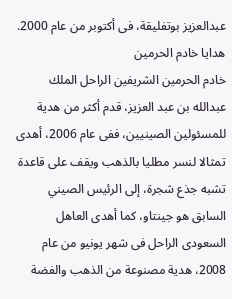عبدالعزيز بوتفليقة، فى أكتوبر من عام 2000.
هدايا خادم الحرمين
خادم الحرمين الشريفين الراحل الملك عبدالله بن عبد العزيز، قدم أكثر من هدية للمسئولين الصينيين، ففى عام 2006، أهدى تمثالا لنسر مطليا بالذهب ويقف على قاعدة تشبه جذع شجرة، إلى الرئيس الصيني السابق هو جينتاو، كما أهدى العاهل السعودى الراحل فى شهر يونيو من عام 2008، هدية مصنوعة من الذهب والفضة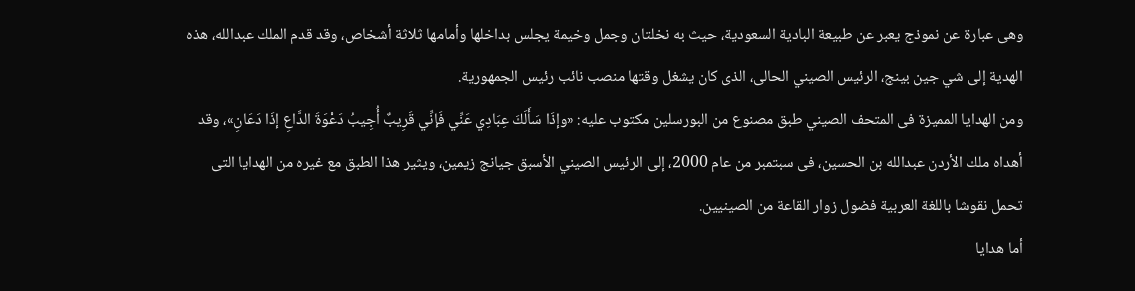وهى عبارة عن نموذج يعبر عن طبيعة البادية السعودية، حيث به نخلتان وجمل وخيمة يجلس بداخلها وأمامها ثلاثة أشخاص، وقد قدم الملك عبدالله، هذه الهدية إلى شي جين بينج، الرئيس الصيني الحالى، الذى كان يشغل وقتها منصب نائب رئيس الجمهورية.
ومن الهدايا المميزة فى المتحف الصيني طبق مصنوع من البورسلين مكتوب عليه: «وإذَا سَأَلَكَ عِبَادِي عَنِّي فَإنِّي قَرِيبٌ أُجِيبُ دَعْوَةَ الدَّاعِ إذَا دَعَانِ»، وقد أهداه ملك الأردن عبدالله بن الحسين، فى سبتمبر من عام 2000، إلى الرئيس الصيني الأسبق جيانج زيمين، ويثير هذا الطبق مع غيره من الهدايا التى تحمل نقوشا باللغة العربية فضول زوار القاعة من الصينيين.
أما هدايا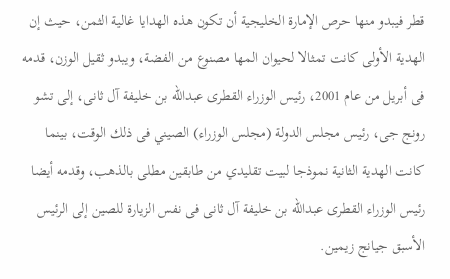قطر فيبدو منها حرص الإمارة الخليجية أن تكون هذه الهدايا غالية الثمن، حيث إن الهدية الأولى كانت تمثالا لحيوان المها مصنوع من الفضة، ويبدو ثقيل الوزن، قدمه فى أبريل من عام 2001، رئيس الوزراء القطرى عبدالله بن خليفة آل ثانى، إلى تشو رونج جى، رئيس مجلس الدولة (مجلس الوزراء) الصيني فى ذلك الوقت، بينما كانت الهدية الثانية نموذجا لبيت تقليدي من طابقين مطلى بالذهب، وقدمه أيضا رئيس الوزراء القطرى عبدالله بن خليفة آل ثانى فى نفس الزيارة للصين إلى الرئيس الأسبق جيانج زيمين.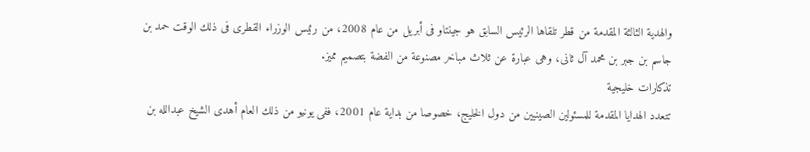والهدية الثالثة المقدمة من قطر تلقاها الرئيس السابق هو جينتاو فى أبريل من عام 2008، من رئيس الوزراء القطرى فى ذلك الوقت حمد بن جاسم بن جبر بن محمد آل ثانى، وهى عبارة عن ثلاث مباخر مصنوعة من الفضة بتصميم مميز.
تذكارات خليجية
تتعدد الهدايا المقدمة للمسئولين الصينيين من دول الخليج، خصوصا من بداية عام 2001، ففى يونيو من ذلك العام أهدى الشيخ عبدالله بن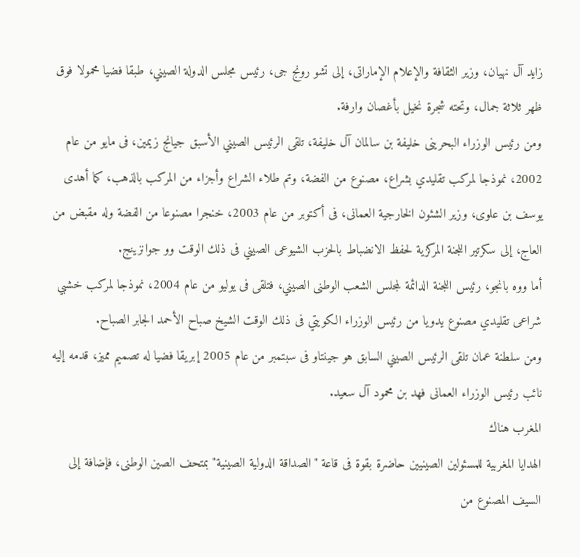زايد آل نهيان، وزير الثقافة والإعلام الإماراتى، إلى تشو رونج جى، رئيس مجلس الدولة الصيني، طبقا فضيا محمولا فوق ظهر ثلاثة جمال، وتحته شجرة نخيل بأغصان وارفة.
ومن رئيس الوزراء البحرينى خليفة بن سالمان آل خليفة، تلقى الرئيس الصيني الأسبق جيانج زيمين، فى مايو من عام 2002، نموذجا لمركب تقليدي بشراع، مصنوع من الفضة، وتم طلاء الشراع وأجزاء من المركب بالذهب، كما أهدى يوسف بن علوى، وزير الشئون الخارجية العمانى، فى أكتوبر من عام 2003، خنجرا مصنوعا من الفضة وله مقبض من العاج، إلى سكرتير اللجنة المركزية لحفظ الانضباط بالحزب الشيوعى الصيني فى ذلك الوقت وو جوانزينج.
أما ووه بانجو، رئيس اللجنة الدائمة لمجلس الشعب الوطنى الصيني، فتلقى فى يوليو من عام 2004، نموذجا لمركب خشبي شراعى تقليدي مصنوع يدويا من رئيس الوزراء الكويتي فى ذلك الوقت الشيخ صباح الأحمد الجابر الصباح.
ومن سلطنة عمان تلقى الرئيس الصيني السابق هو جينتاو فى سبتمبر من عام 2005 إبريقا فضيا له تصميم مميز، قدمه إليه نائب رئيس الوزراء العمانى فهد بن محمود آل سعيد.
المغرب هناك
الهدايا المغربية للمسئولين الصينيين حاضرة بقوة فى قاعة "الصداقة الدولية الصينية" بمتحف الصين الوطنى، فإضافة إلى السيف المصنوع من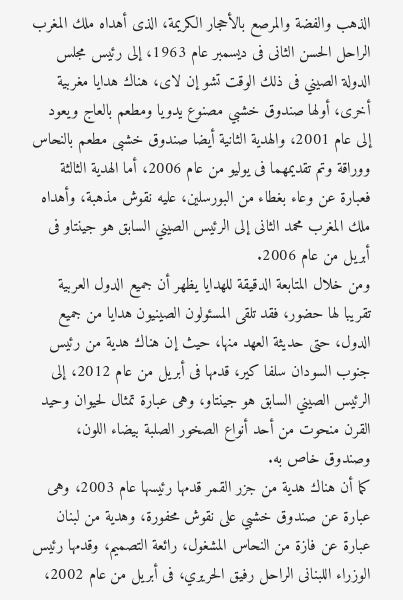الذهب والفضة والمرصع بالأحجار الكريمة، الذى أهداه ملك المغرب الراحل الحسن الثانى فى ديسمبر عام 1963، إلى رئيس مجلس الدولة الصيني فى ذلك الوقت تشو إن لاى، هناك هدايا مغربية أخرى، أولها صندوق خشبي مصنوع يدويا ومطعم بالعاج ويعود إلى عام 2001، والهدية الثانية أيضا صندوق خشبى مطعم بالنحاس ووراقة وتم تقديمهما فى يوليو من عام 2006، أما الهدية الثالثة فعبارة عن وعاء بغطاء من البورسلين، عليه نقوش مذهبة، وأهداه ملك المغرب محمد الثانى إلى الرئيس الصيني السابق هو جينتاو فى أبريل من عام 2006.
ومن خلال المتابعة الدقيقة للهدايا يظهر أن جميع الدول العربية تقريبا لها حضور، فقد تلقى المسئولون الصينيون هدايا من جميع الدول، حتى حديثة العهد منها، حيث إن هناك هدية من رئيس جنوب السودان سلفا كير، قدمها فى أبريل من عام 2012، إلى الرئيس الصيني السابق هو جينتاو، وهى عبارة تمثال لحيوان وحيد القرن منحوت من أحد أنواع الصخور الصلبة بيضاء اللون، وصندوق خاص به.
كما أن هناك هدية من جزر القمر قدمها رئيسها عام 2003، وهى عبارة عن صندوق خشبي على نقوش محفورة، وهدية من لبنان عبارة عن فازة من النحاس المشغول، رائعة التصميم، وقدمها رئيس الوزراء اللبنانى الراحل رفيق الحريري، فى أبريل من عام 2002،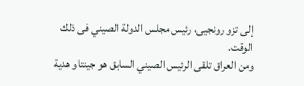إلى تزو رونجيى، رئيس مجلس الدولة الصيني فى ذلك الوقت.
ومن العراق تلقى الرئيس الصيني السابق هو جينتاو هدية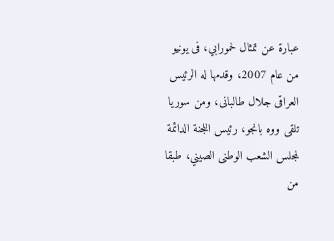عبارة عن تمثال لحمورابي، فى يونيو من عام 2007، وقدمها له الرئيس العراقى جلال طالبانى، ومن سوريا تلقى ووه بانجو، رئيس اللجنة الدائمة لمجلس الشعب الوطنى الصيني، طبقا من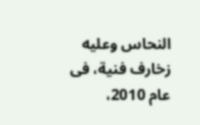النحاس وعليه زخارف فنية، فى عام 2010،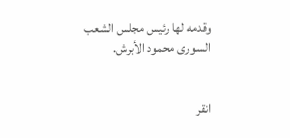وقدمه لها رئيس مجلس الشعب السورى محمود الأبرش.


انقر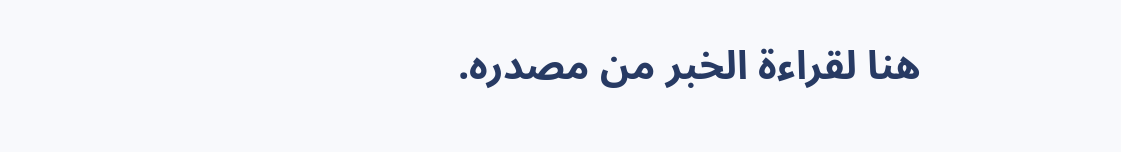هنا لقراءة الخبر من مصدره.